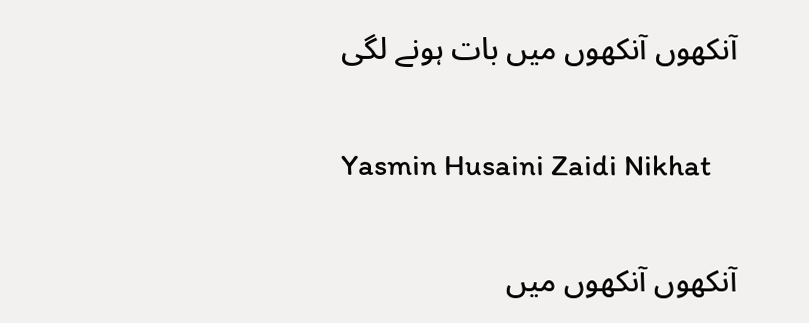آنکھوں آنکھوں میں بات ہونے لگی

Yasmin Husaini Zaidi Nikhat

آنکھوں آنکھوں میں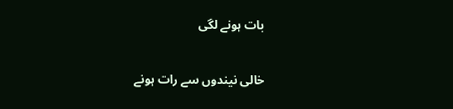بات ہونے لگی

خالی نیندوں سے رات ہونے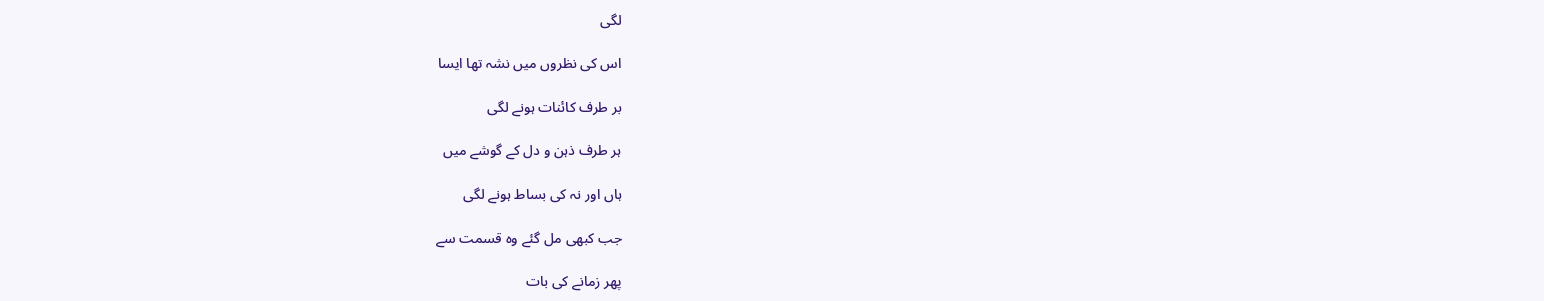لگی

اس کی نظروں میں نشہ تھا ایسا

بر طرف کائنات ہونے لگی

ہر طرف ذہن و دل کے گوشے میں

ہاں اور نہ کی بساط ہونے لگی

جب کبھی مل گئے وہ قسمت سے

پھر زمانے کی بات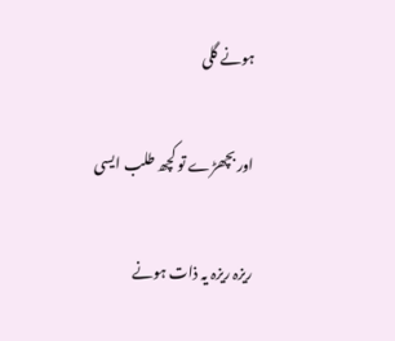ہونے گلی

اور بچھڑے تو کچھ طلب ایسی

ریزہ ریزہ یہ ذات ہونے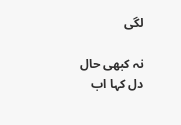لگی

نہ کبھی حال دل کہا اب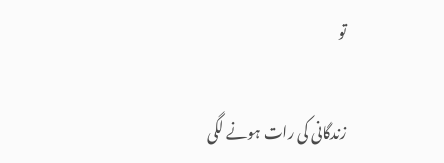تو

زندگانی کی رات ہونے لگی